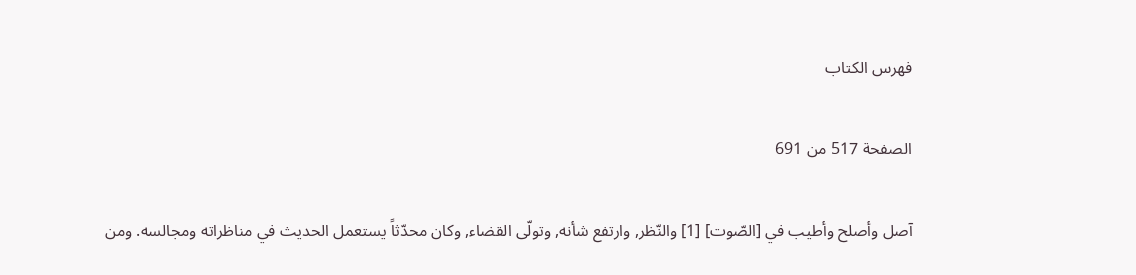فهرس الكتاب

الصفحة 517 من 691

آصل وأصلح وأطيب في [الصّوت] [1] والنّظر, وارتفع شأنه, وتولّى القضاء, وكان محدّثاً يستعمل الحديث في مناظراته ومجالسه. ومن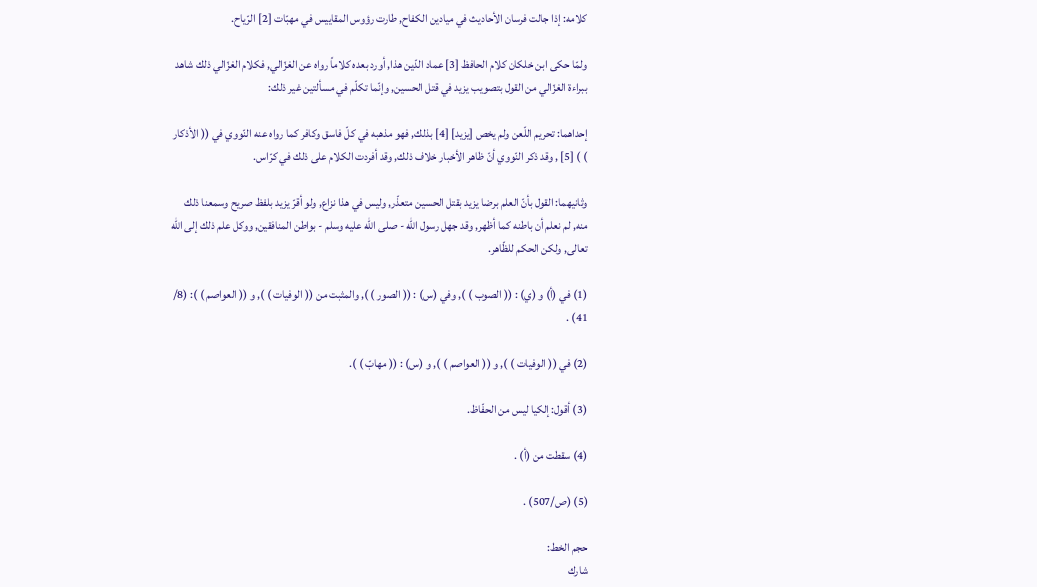كلامه: إذا جالت فرسان الأحاديث في ميادين الكفاح, طارت رؤوس المقاييس في مهبّات [2] الرّياح.

ولمّا حكى ابن خلكان كلام الحافظ [3] عماد الدّين هذا, أورد بعده كلاماً رواه عن الغزّالي, فكلام الغزّالي ذلك شاهد ببراءة الغزّالي من القول بتصويب يزيد في قتل الحسين, وإنّما تكلّم في مسألتين غير ذلك:

إحداهما: تحريم اللّعن ولم يخص [يزيد] [4] بذلك, فهو مذهبه في كلّ فاسق وكافر كما رواه عنه النّووي في (( الأذكار ) ) [5] , وقد ذكر النّووي أنّ ظاهر الأخبار خلاف ذلك, وقد أفردت الكلام على ذلك في كرّاس.

وثانيهما: القول بأنّ العلم برضا يزيد بقتل الحسين متعذّر, وليس في هذا نزاع, ولو أقرّ يزيد بلفظ صريح وسمعنا ذلك منه, لم نعلم أن باطنه كما أظهر, وقد جهل رسول الله - صلى الله عليه وسلم - بواطن المنافقين, ووكل علم ذلك إلى الله تعالى, ولكن الحكم للظّاهر.

(1) في (أ) و (ي) : (( الصوب ) ), وفي (س) : (( الصور ) ), والمثبت من (( الوفيات ) ), و (( العواصم ) ): (8/ 41) .

(2) في (( الوفيات ) ), و (( العواصم ) ), و (س) : (( مهابّ ) ).

(3) أقول: إلكيا ليس من الحفّاظ.

(4) سقطت من (أ) .

(5) (ص/507) .

حجم الخط:
شارك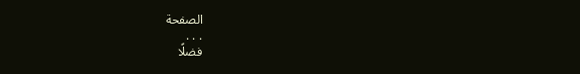الصفحة
. . .
فضلًا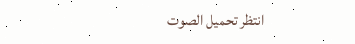انتظر تحميل الصوت